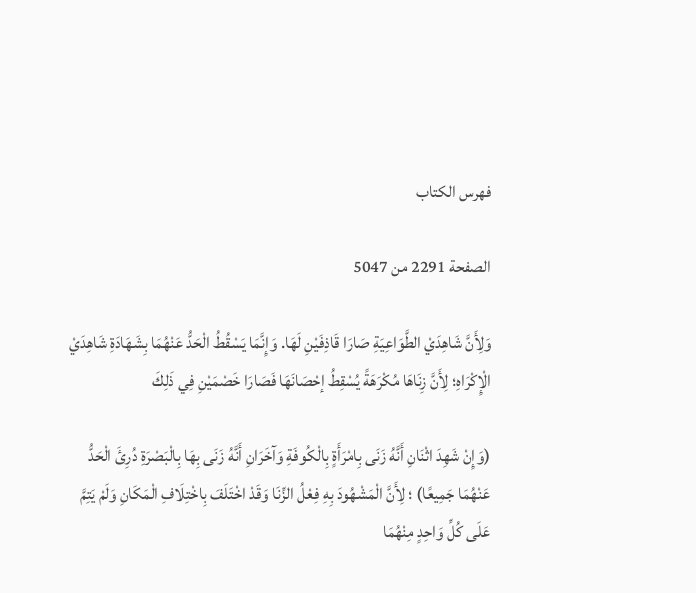فهرس الكتاب

الصفحة 2291 من 5047

وَلِأَنَّ شَاهِدَيْ الطَّوَاعِيَةِ صَارَا قَاذِفَيْنِ لَهَا. وَإِنَّمَا يَسْقُطُ الْحَدُّ عَنْهُمَا بِشَهَادَةِ شَاهِدَيْ الْإِكْرَاهِ؛ لِأَنَّ زِنَاهَا مُكْرَهَةً يُسْقِطُ إحْصَانَهَا فَصَارَا خَصْمَيْنِ فِي ذَلِكَ

(وَإِنْ شَهِدَ اثْنَانِ أَنَّهُ زَنَى بِامْرَأَةٍ بِالْكُوفَةِ وَآخَرَانِ أَنَّهُ زَنَى بِهَا بِالْبَصْرَةِ دُرِئَ الْحَدُّ عَنْهُمَا جَمِيعًا) ؛ لِأَنَّ الْمَشْهُودَ بِهِ فِعْلُ الزِّنَا وَقَدْ اخْتَلَفَ بِاخْتِلَافِ الْمَكَانِ وَلَمْ يَتِمَّ عَلَى كُلِّ وَاحِدٍ مِنْهُمَا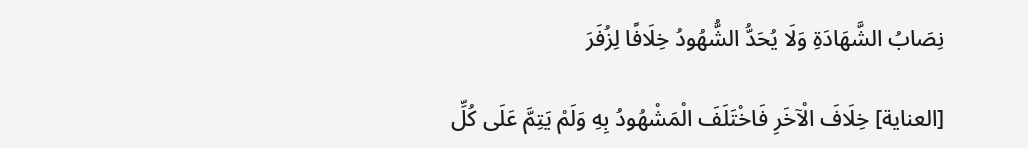نِصَابُ الشَّهَادَةِ وَلَا يُحَدُّ الشُّهُودُ خِلَافًا لِزُفَرَ

[العناية] خِلَافَ الْآخَرِ فَاخْتَلَفَ الْمَشْهُودُ بِهِ وَلَمْ يَتِمَّ عَلَى كُلِّ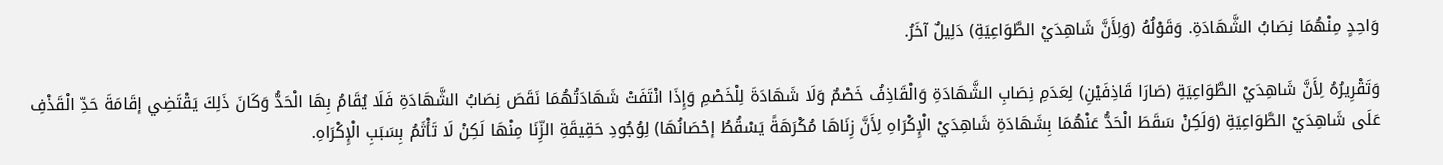وَاحِدٍ مِنْهُمَا نِصَابُ الشَّهَادَةِ. وَقَوْلُهُ (وَلِأَنَّ شَاهِدَيْ الطَّوَاعِيَةِ) دَلِيلٌ آخَرُ.

وَتَقْرِيرُهُ لِأَنَّ شَاهِدَيْ الطَّوَاعِيَةِ (صَارَا قَاذِفَيْنِ) لِعَدَمِ نِصَابِ الشَّهَادَةِ وَالْقَاذِفُ خَصْمٌ وَلَا شَهَادَةَ لِلْخَصْمِ وَإِذَا انْتَفَتْ شَهَادَتُهُمَا نَقَصَ نِصَابُ الشَّهَادَةِ فَلَا يُقَامُ بِهَا الْحَدُّ وَكَانَ ذَلِكَ يَقْتَضِي إقَامَةَ حَدِّ الْقَذْفِ عَلَى شَاهِدَيْ الطَّوَاعِيَةِ (وَلَكِنْ سَقَطَ الْحَدُّ عَنْهُمَا بِشَهَادَةِ شَاهِدَيْ الْإِكْرَاهِ لِأَنَّ زِنَاهَا مُكْرَهَةً يَسْقُطُ إحْصَانُهَا) لِوُجُودِ حَقِيقَةِ الزِّنَا مِنْهَا لَكِنْ لَا تَأْثَمُ بِسَبَبِ الْإِكْرَاهِ.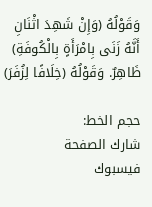وَقَوْلُهُ (وَإِنْ شَهِدَ اثْنَانِ أَنَّهُ زَنَى بِامْرَأَةٍ بِالْكُوفَةِ) ظَاهِرٌ. وَقَوْلُهُ (خِلَافًا لِزُفَرَ)

حجم الخط:
شارك الصفحة
فيسبوك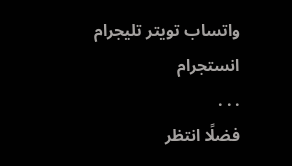واتساب تويتر تليجرام انستجرام
. . .
فضلًا انتظر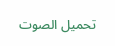تحميل الصوت